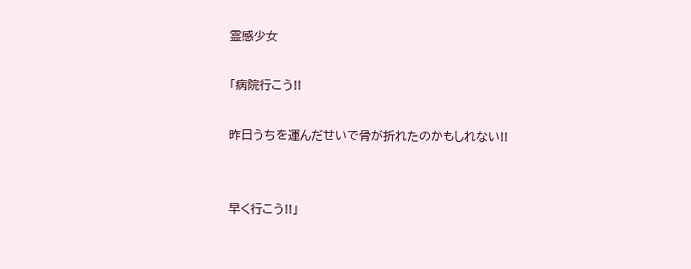霊感少女

「病院行こう!!

昨日うちを運んだせいで骨が折れたのかもしれない!!


早く行こう!!」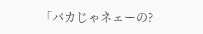「バカじゃネェーの?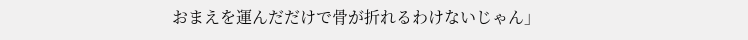おまえを運んだだけで骨が折れるわけないじゃん」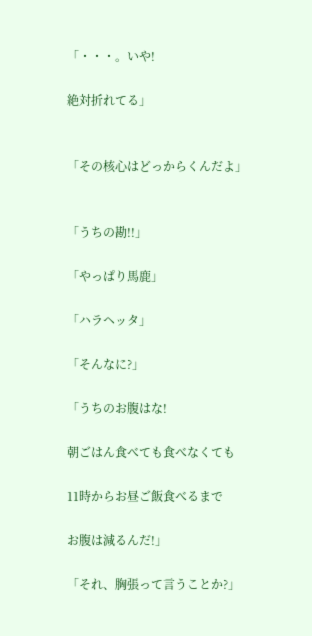「・・・。いや!

絶対折れてる」


「その核心はどっからくんだよ」


「うちの勘!!」

「やっぱり馬鹿」

「ハラヘッタ」

「そんなに?」

「うちのお腹はな!

朝ごはん食べても食べなくても

11時からお昼ご飯食べるまで

お腹は減るんだ!」

「それ、胸張って言うことか?」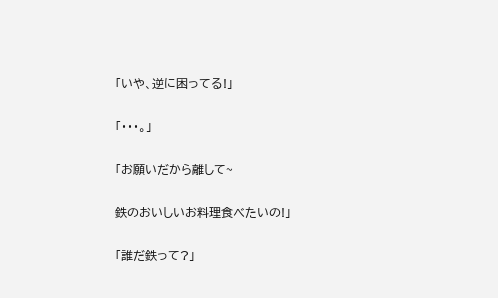「いや、逆に困ってる!」

「・・・。」

「お願いだから離して~

鉄のおいしいお料理食べたいの!」

「誰だ鉄って?」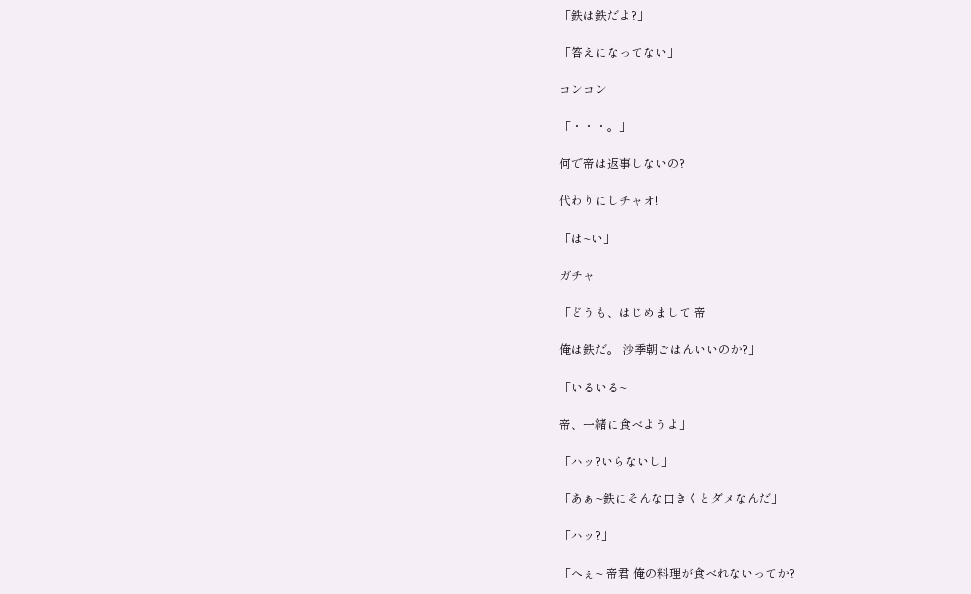「鉄は鉄だよ?」

「答えになってない」

コンコン

「・・・。」

何で帝は返事しないの?

代わりにしチャオ!

「は~い」

ガチャ

「どうも、はじめまして 帝

俺は鉄だ。 沙季朝ごはんいいのか?」

「いるいる~

帝、一緒に食べようよ」

「ハッ?いらないし」

「あぁ~鉄にそんな口きくとダメなんだ」

「ハッ?」

「へぇ~ 帝君 俺の料理が食べれないってか?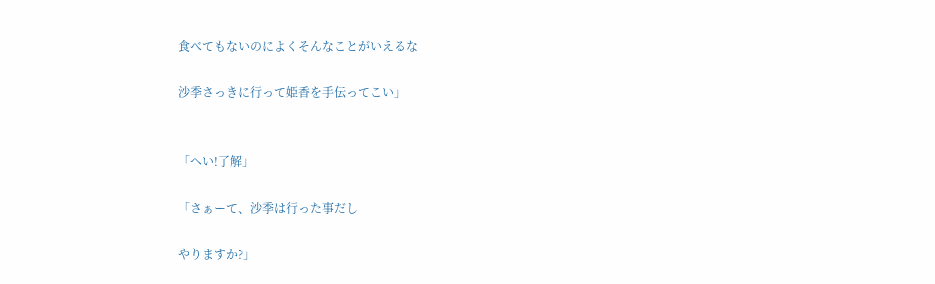食べてもないのによくそんなことがいえるな

沙季さっきに行って姫香を手伝ってこい」


「へい!了解」

「さぁーて、沙季は行った事だし

やりますか?」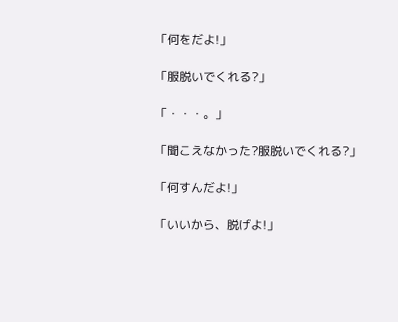「何をだよ!」

「服脱いでくれる?」

「・・・。」

「聞こえなかった?服脱いでくれる?」

「何すんだよ!」

「いいから、脱げよ!」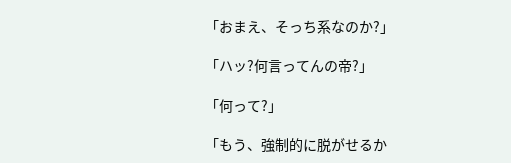「おまえ、そっち系なのか?」

「ハッ?何言ってんの帝?」

「何って?」

「もう、強制的に脱がせるか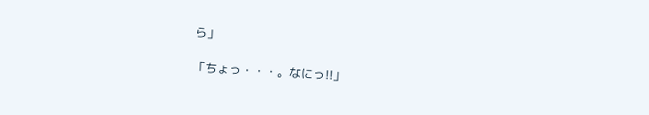ら」

「ちょっ・・・。なにっ!!」